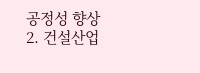공정성 향상
2. 건설산업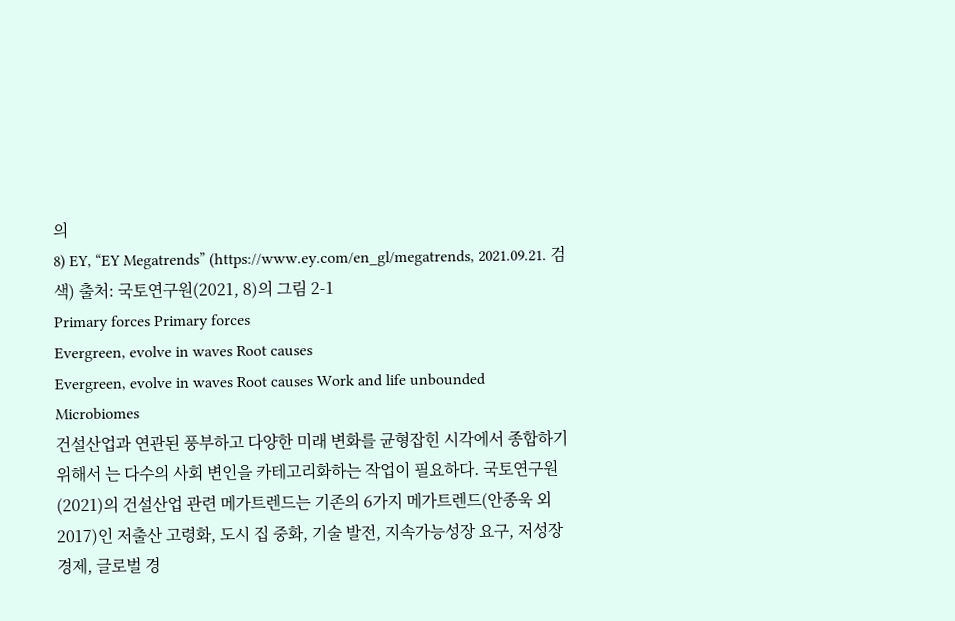의
8) EY, “EY Megatrends” (https://www.ey.com/en_gl/megatrends, 2021.09.21. 검색) 출처: 국토연구원(2021, 8)의 그림 2-1
Primary forces Primary forces
Evergreen, evolve in waves Root causes
Evergreen, evolve in waves Root causes Work and life unbounded
Microbiomes
건설산업과 연관된 풍부하고 다양한 미래 변화를 균형잡힌 시각에서 종합하기 위해서 는 다수의 사회 변인을 카테고리화하는 작업이 필요하다. 국토연구원(2021)의 건설산업 관련 메가트렌드는 기존의 6가지 메가트렌드(안종욱 외 2017)인 저출산 고령화, 도시 집 중화, 기술 발전, 지속가능성장 요구, 저성장 경제, 글로벌 경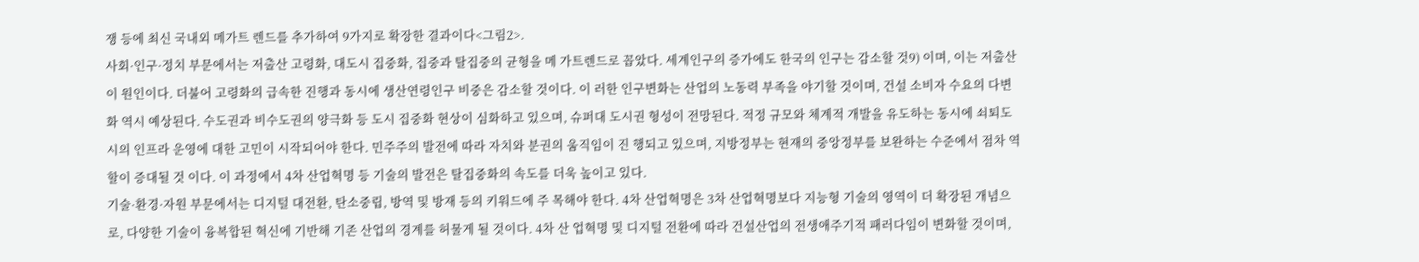쟁 등에 최신 국내외 메가트 렌드를 추가하여 9가지로 확장한 결과이다<그림2>.
사회·인구·정치 부문에서는 저출산 고령화, 대도시 집중화, 집중과 탈집중의 균형을 메 가트렌드로 꼽았다. 세계인구의 증가에도 한국의 인구는 감소할 것9) 이며, 이는 저출산이 원인이다. 더불어 고령화의 급속한 진행과 동시에 생산연령인구 비중은 감소할 것이다. 이 러한 인구변화는 산업의 노동력 부족을 야기할 것이며, 건설 소비자 수요의 다변화 역시 예상된다. 수도권과 비수도권의 양극화 등 도시 집중화 현상이 심화하고 있으며, 슈퍼대 도시권 형성이 전망된다. 적정 규모와 체계적 개발을 유도하는 동시에 쇠퇴도시의 인프라 운영에 대한 고민이 시작되어야 한다. 민주주의 발전에 따라 자치와 분권의 움직임이 진 행되고 있으며, 지방정부는 현재의 중앙정부를 보완하는 수준에서 점차 역할이 증대될 것 이다. 이 과정에서 4차 산업혁명 등 기술의 발전은 탈집중화의 속도를 더욱 높이고 있다.
기술·환경·자원 부문에서는 디지털 대전환, 탄소중립, 방역 및 방재 등의 키워드에 주 목해야 한다. 4차 산업혁명은 3차 산업혁명보다 지능형 기술의 영역이 더 확장된 개념으 로, 다양한 기술이 융복합된 혁신에 기반해 기존 산업의 경계를 허물게 될 것이다. 4차 산 업혁명 및 디지털 전환에 따라 건설산업의 전생애주기적 패러다임이 변화할 것이며,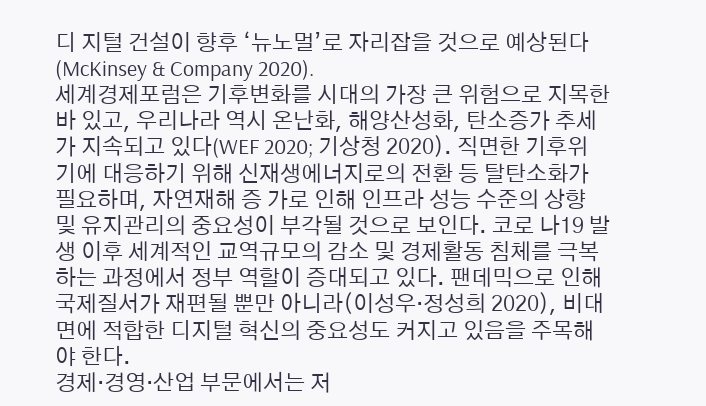디 지털 건설이 향후 ‘뉴노멀’로 자리잡을 것으로 예상된다(McKinsey & Company 2020).
세계경제포럼은 기후변화를 시대의 가장 큰 위험으로 지목한 바 있고, 우리나라 역시 온난화, 해양산성화, 탄소증가 추세가 지속되고 있다(WEF 2020; 기상청 2020). 직면한 기후위기에 대응하기 위해 신재생에너지로의 전환 등 탈탄소화가 필요하며, 자연재해 증 가로 인해 인프라 성능 수준의 상향 및 유지관리의 중요성이 부각될 것으로 보인다. 코로 나19 발생 이후 세계적인 교역규모의 감소 및 경제활동 침체를 극복하는 과정에서 정부 역할이 증대되고 있다. 팬데믹으로 인해 국제질서가 재편될 뿐만 아니라(이성우·정성희 2020), 비대면에 적합한 디지털 혁신의 중요성도 커지고 있음을 주목해야 한다.
경제·경영·산업 부문에서는 저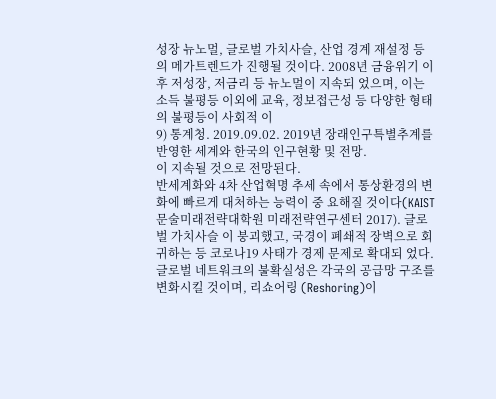성장 뉴노멀, 글로벌 가치사슬, 산업 경계 재설정 등의 메가트렌드가 진행될 것이다. 2008년 금융위기 이후 저성장, 저금리 등 뉴노멀이 지속되 었으며, 이는 소득 불평등 이외에 교육, 정보접근성 등 다양한 형태의 불평등이 사회적 이
9) 통계청. 2019.09.02. 2019년 장래인구특별추계를 반영한 세계와 한국의 인구현황 및 전망.
이 지속될 것으로 전망된다.
반세계화와 4차 산업혁명 추세 속에서 통상환경의 변화에 빠르게 대처하는 능력이 중 요해질 것이다(KAIST 문술미래전략대학원 미래전략연구센터 2017). 글로벌 가치사슬 이 붕괴했고, 국경이 폐쇄적 장벽으로 회귀하는 등 코로나19 사태가 경제 문제로 확대되 었다. 글로벌 네트워크의 불확실성은 각국의 공급망 구조를 변화시킬 것이며, 리쇼어링 (Reshoring)이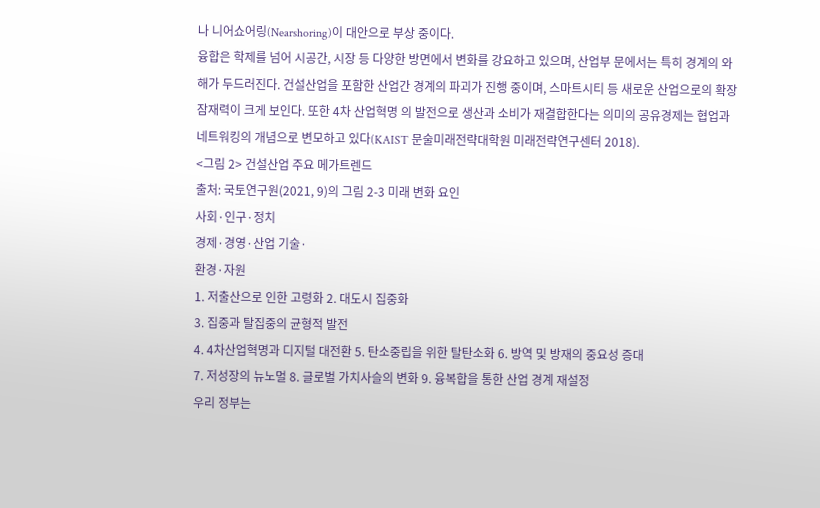나 니어쇼어링(Nearshoring)이 대안으로 부상 중이다.
융합은 학제를 넘어 시공간, 시장 등 다양한 방면에서 변화를 강요하고 있으며, 산업부 문에서는 특히 경계의 와해가 두드러진다. 건설산업을 포함한 산업간 경계의 파괴가 진행 중이며, 스마트시티 등 새로운 산업으로의 확장 잠재력이 크게 보인다. 또한 4차 산업혁명 의 발전으로 생산과 소비가 재결합한다는 의미의 공유경제는 협업과 네트워킹의 개념으로 변모하고 있다(KAIST 문술미래전략대학원 미래전략연구센터 2018).
<그림 2> 건설산업 주요 메가트렌드
출처: 국토연구원(2021, 9)의 그림 2-3 미래 변화 요인
사회·인구·정치
경제·경영·산업 기술·
환경·자원
1. 저출산으로 인한 고령화 2. 대도시 집중화
3. 집중과 탈집중의 균형적 발전
4. 4차산업혁명과 디지털 대전환 5. 탄소중립을 위한 탈탄소화 6. 방역 및 방재의 중요성 증대
7. 저성장의 뉴노멀 8. 글로벌 가치사슬의 변화 9. 융복합을 통한 산업 경계 재설정
우리 정부는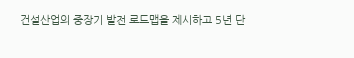건설산업의 중장기 발전 로드맵을 제시하고 5년 단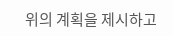위의 계획을 제시하고